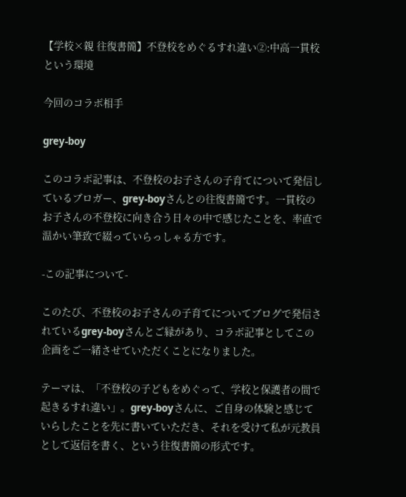【学校×親 往復書簡】不登校をめぐるすれ違い②:中高一貫校という環境

今回のコラボ相手

grey-boy

このコラボ記事は、不登校のお子さんの子育てについて発信しているブロガー、grey-boyさんとの往復書簡です。一貫校のお子さんの不登校に向き合う日々の中で感じたことを、率直で温かい筆致で綴っていらっしゃる方です。

-この記事について-

このたび、不登校のお子さんの子育てについてブログで発信されているgrey-boyさんとご縁があり、コラボ記事としてこの企画をご一緒させていただくことになりました。

テーマは、「不登校の子どもをめぐって、学校と保護者の間で起きるすれ違い」。grey-boyさんに、ご自身の体験と感じていらしたことを先に書いていただき、それを受けて私が元教員として返信を書く、という往復書簡の形式です。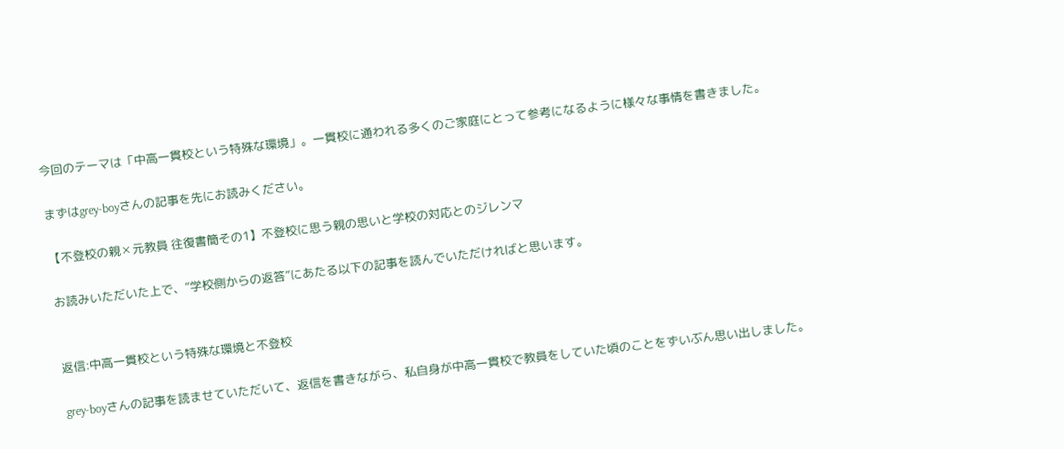今回のテーマは「中高一貫校という特殊な環境」。一貫校に通われる多くのご家庭にとって参考になるように様々な事情を書きました。

まずはgrey-boyさんの記事を先にお読みください。

【不登校の親✕元教員 往復書簡その1】不登校に思う親の思いと学校の対応とのジレンマ

お読みいただいた上で、”学校側からの返答”にあたる以下の記事を読んでいただければと思います。


返信:中高一貫校という特殊な環境と不登校

grey-boyさんの記事を読ませていただいて、返信を書きながら、私自身が中高一貫校で教員をしていた頃のことをずいぶん思い出しました。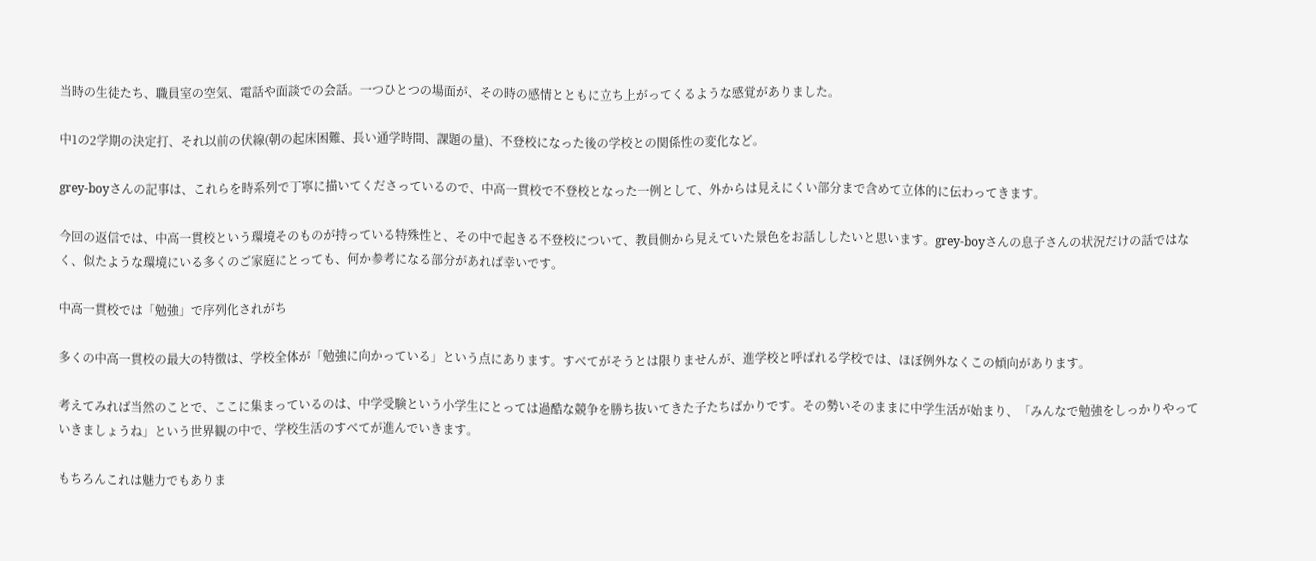当時の生徒たち、職員室の空気、電話や面談での会話。一つひとつの場面が、その時の感情とともに立ち上がってくるような感覚がありました。

中1の2学期の決定打、それ以前の伏線(朝の起床困難、長い通学時間、課題の量)、不登校になった後の学校との関係性の変化など。

grey-boyさんの記事は、これらを時系列で丁寧に描いてくださっているので、中高一貫校で不登校となった一例として、外からは見えにくい部分まで含めて立体的に伝わってきます。

今回の返信では、中高一貫校という環境そのものが持っている特殊性と、その中で起きる不登校について、教員側から見えていた景色をお話ししたいと思います。grey-boyさんの息子さんの状況だけの話ではなく、似たような環境にいる多くのご家庭にとっても、何か参考になる部分があれば幸いです。

中高一貫校では「勉強」で序列化されがち

多くの中高一貫校の最大の特徴は、学校全体が「勉強に向かっている」という点にあります。すべてがそうとは限りませんが、進学校と呼ばれる学校では、ほぼ例外なくこの傾向があります。

考えてみれば当然のことで、ここに集まっているのは、中学受験という小学生にとっては過酷な競争を勝ち抜いてきた子たちばかりです。その勢いそのままに中学生活が始まり、「みんなで勉強をしっかりやっていきましょうね」という世界観の中で、学校生活のすべてが進んでいきます。

もちろんこれは魅力でもありま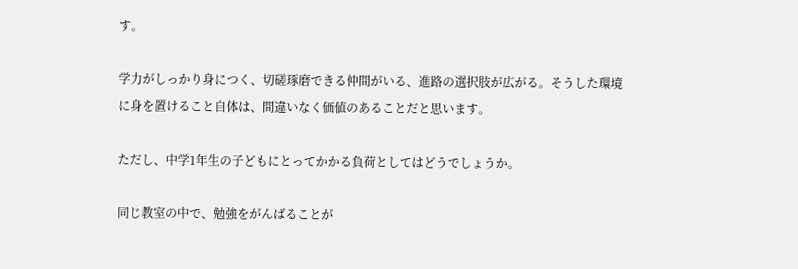す。

学力がしっかり身につく、切磋琢磨できる仲間がいる、進路の選択肢が広がる。そうした環境に身を置けること自体は、間違いなく価値のあることだと思います。

ただし、中学1年生の子どもにとってかかる負荷としてはどうでしょうか。

同じ教室の中で、勉強をがんばることが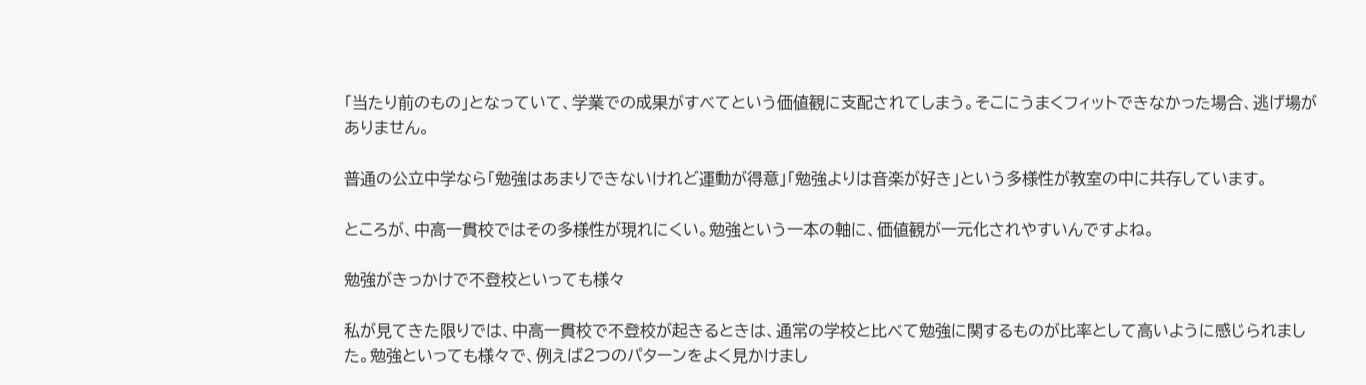「当たり前のもの」となっていて、学業での成果がすべてという価値観に支配されてしまう。そこにうまくフィットできなかった場合、逃げ場がありません。

普通の公立中学なら「勉強はあまりできないけれど運動が得意」「勉強よりは音楽が好き」という多様性が教室の中に共存しています。

ところが、中高一貫校ではその多様性が現れにくい。勉強という一本の軸に、価値観が一元化されやすいんですよね。

勉強がきっかけで不登校といっても様々

私が見てきた限りでは、中高一貫校で不登校が起きるときは、通常の学校と比べて勉強に関するものが比率として高いように感じられました。勉強といっても様々で、例えば2つのパターンをよく見かけまし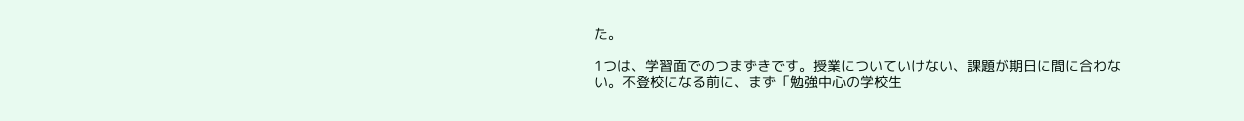た。

1つは、学習面でのつまずきです。授業についていけない、課題が期日に間に合わない。不登校になる前に、まず「勉強中心の学校生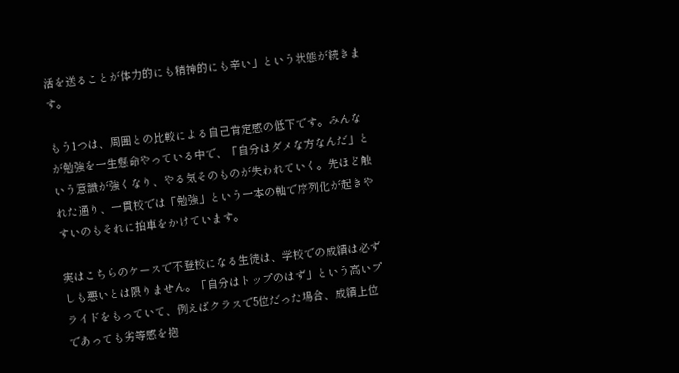活を送ることが体力的にも精神的にも辛い」という状態が続きます。

もう1つは、周囲との比較による自己肯定感の低下です。みんなが勉強を一生懸命やっている中で、「自分はダメな方なんだ」という意識が強くなり、やる気そのものが失われていく。先ほど触れた通り、一貫校では「勉強」という一本の軸で序列化が起きやすいのもそれに拍車をかけています。

実はこちらのケースで不登校になる生徒は、学校での成績は必ずしも悪いとは限りません。「自分はトップのはず」という高いプライドをもっていて、例えばクラスで5位だった場合、成績上位であっても劣等感を抱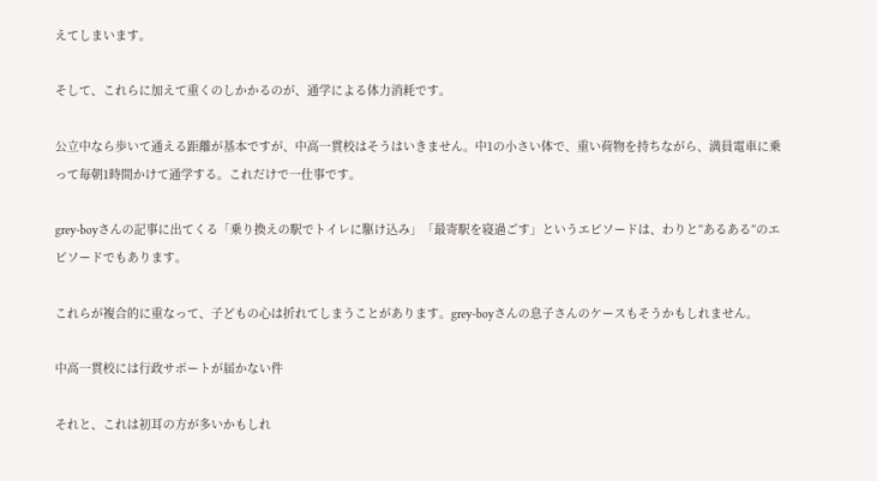えてしまいます。

そして、これらに加えて重くのしかかるのが、通学による体力消耗です。

公立中なら歩いて通える距離が基本ですが、中高一貫校はそうはいきません。中1の小さい体で、重い荷物を持ちながら、満員電車に乗って毎朝1時間かけて通学する。これだけで一仕事です。

grey-boyさんの記事に出てくる「乗り換えの駅でトイレに駆け込み」「最寄駅を寝過ごす」というエピソードは、わりと”あるある”のエピソードでもあります。

これらが複合的に重なって、子どもの心は折れてしまうことがあります。grey-boyさんの息子さんのケースもそうかもしれません。

中高一貫校には行政サポートが届かない件

それと、これは初耳の方が多いかもしれ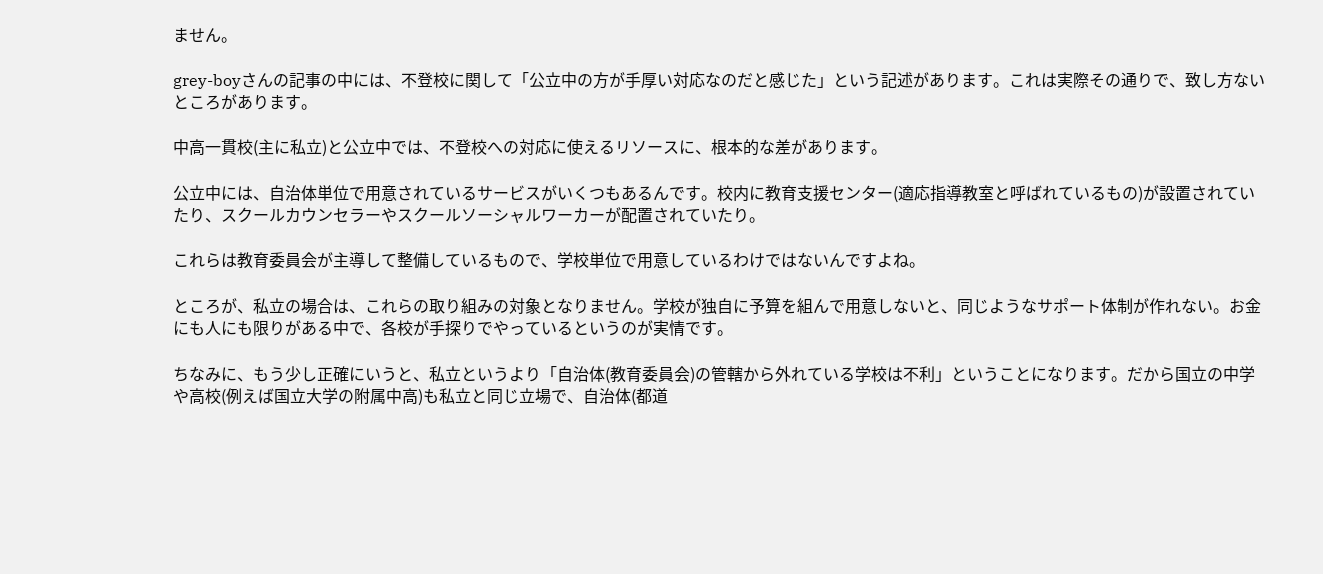ません。

grey-boyさんの記事の中には、不登校に関して「公立中の方が手厚い対応なのだと感じた」という記述があります。これは実際その通りで、致し方ないところがあります。

中高一貫校(主に私立)と公立中では、不登校への対応に使えるリソースに、根本的な差があります。

公立中には、自治体単位で用意されているサービスがいくつもあるんです。校内に教育支援センター(適応指導教室と呼ばれているもの)が設置されていたり、スクールカウンセラーやスクールソーシャルワーカーが配置されていたり。

これらは教育委員会が主導して整備しているもので、学校単位で用意しているわけではないんですよね。

ところが、私立の場合は、これらの取り組みの対象となりません。学校が独自に予算を組んで用意しないと、同じようなサポート体制が作れない。お金にも人にも限りがある中で、各校が手探りでやっているというのが実情です。

ちなみに、もう少し正確にいうと、私立というより「自治体(教育委員会)の管轄から外れている学校は不利」ということになります。だから国立の中学や高校(例えば国立大学の附属中高)も私立と同じ立場で、自治体(都道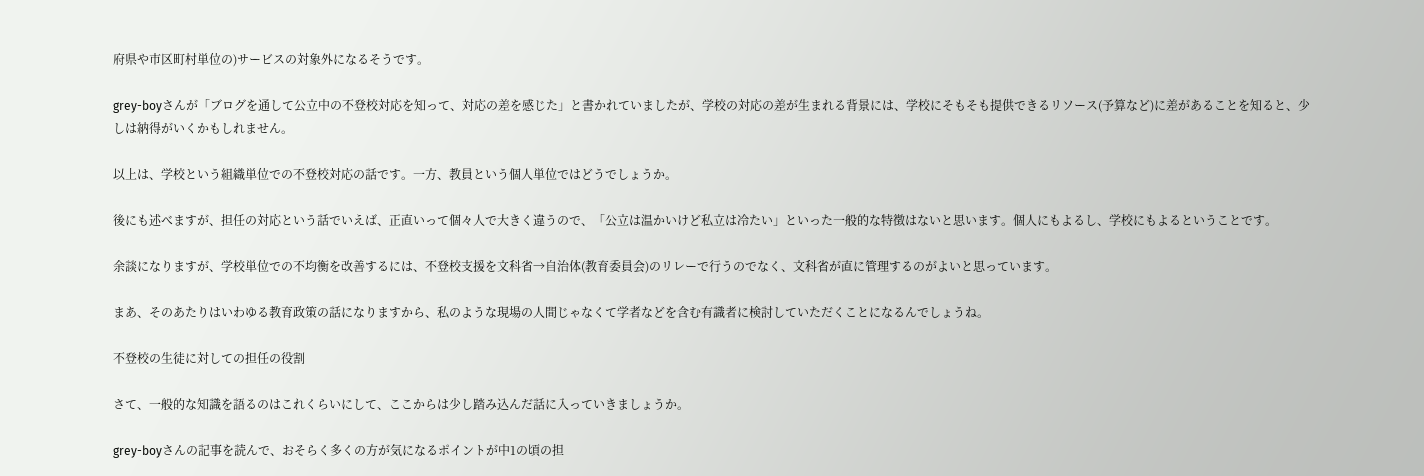府県や市区町村単位の)サービスの対象外になるそうです。

grey-boyさんが「ブログを通して公立中の不登校対応を知って、対応の差を感じた」と書かれていましたが、学校の対応の差が生まれる背景には、学校にそもそも提供できるリソース(予算など)に差があることを知ると、少しは納得がいくかもしれません。

以上は、学校という組織単位での不登校対応の話です。一方、教員という個人単位ではどうでしょうか。

後にも述べますが、担任の対応という話でいえば、正直いって個々人で大きく違うので、「公立は温かいけど私立は冷たい」といった一般的な特徴はないと思います。個人にもよるし、学校にもよるということです。

余談になりますが、学校単位での不均衡を改善するには、不登校支援を文科省→自治体(教育委員会)のリレーで行うのでなく、文科省が直に管理するのがよいと思っています。

まあ、そのあたりはいわゆる教育政策の話になりますから、私のような現場の人間じゃなくて学者などを含む有識者に検討していただくことになるんでしょうね。

不登校の生徒に対しての担任の役割

さて、一般的な知識を語るのはこれくらいにして、ここからは少し踏み込んだ話に入っていきましょうか。

grey-boyさんの記事を読んで、おそらく多くの方が気になるポイントが中1の頃の担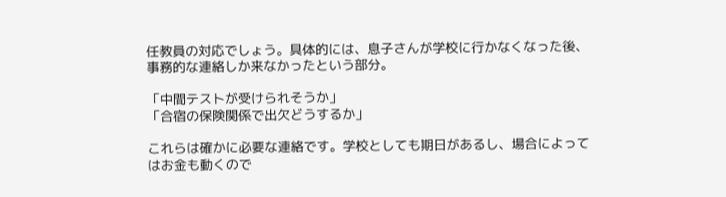任教員の対応でしょう。具体的には、息子さんが学校に行かなくなった後、事務的な連絡しか来なかったという部分。

「中間テストが受けられそうか」
「合宿の保険関係で出欠どうするか」

これらは確かに必要な連絡です。学校としても期日があるし、場合によってはお金も動くので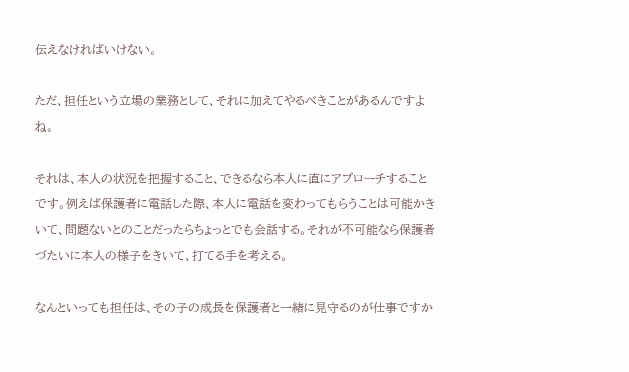伝えなければいけない。

ただ、担任という立場の業務として、それに加えてやるべきことがあるんですよね。

それは、本人の状況を把握すること、できるなら本人に直にアプローチすることです。例えば保護者に電話した際、本人に電話を変わってもらうことは可能かきいて、問題ないとのことだったらちょっとでも会話する。それが不可能なら保護者づたいに本人の様子をきいて、打てる手を考える。

なんといっても担任は、その子の成長を保護者と一緒に見守るのが仕事ですか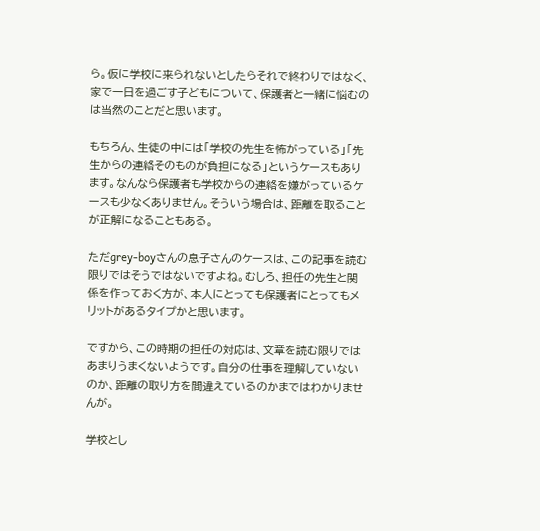ら。仮に学校に来られないとしたらそれで終わりではなく、家で一日を過ごす子どもについて、保護者と一緒に悩むのは当然のことだと思います。

もちろん、生徒の中には「学校の先生を怖がっている」「先生からの連絡そのものが負担になる」というケースもあります。なんなら保護者も学校からの連絡を嫌がっているケースも少なくありません。そういう場合は、距離を取ることが正解になることもある。

ただgrey-boyさんの息子さんのケースは、この記事を読む限りではそうではないですよね。むしろ、担任の先生と関係を作っておく方が、本人にとっても保護者にとってもメリットがあるタイプかと思います。

ですから、この時期の担任の対応は、文章を読む限りではあまりうまくないようです。自分の仕事を理解していないのか、距離の取り方を間違えているのかまではわかりませんが。

学校とし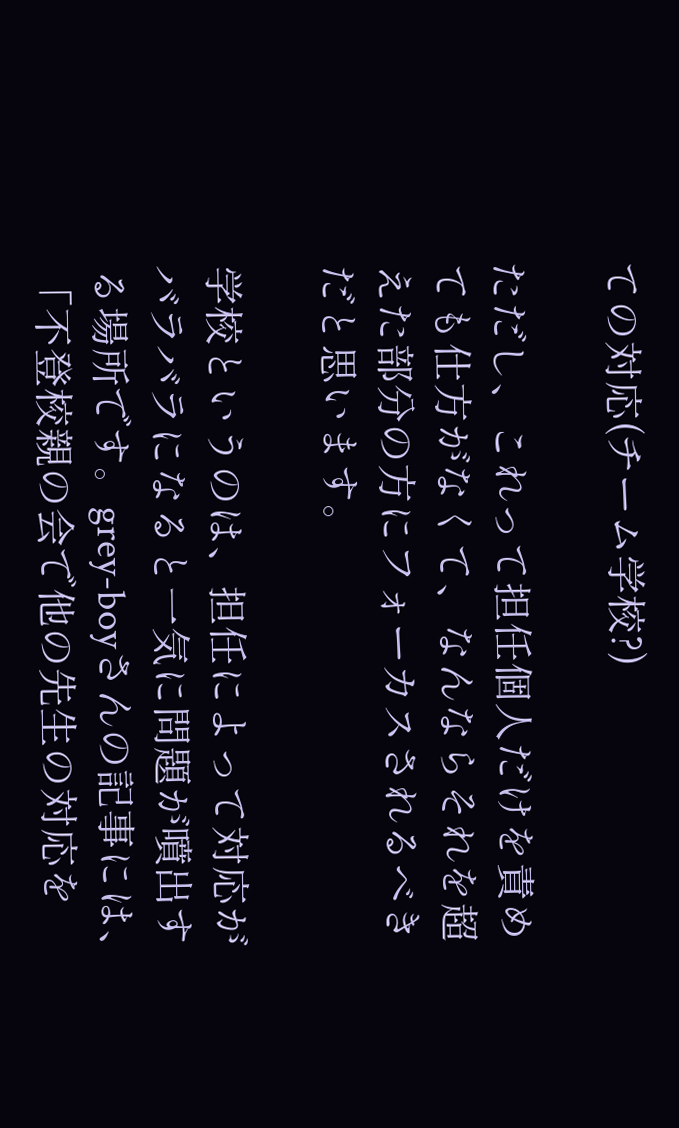ての対応(チーム学校?)

ただし、これって担任個人だけを責めても仕方がなくて、なんならそれを超えた部分の方にフォーカスされるべきだと思います。

学校というのは、担任によって対応がバラバラになると一気に問題が噴出する場所です。grey-boyさんの記事には、「不登校親の会で他の先生の対応を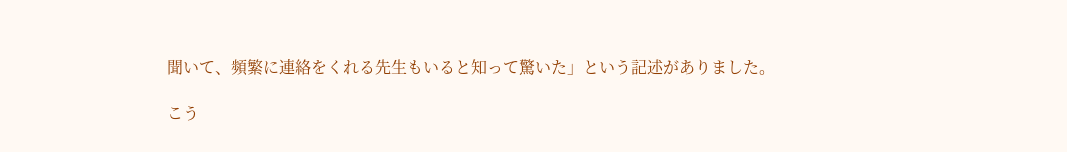聞いて、頻繁に連絡をくれる先生もいると知って驚いた」という記述がありました。

こう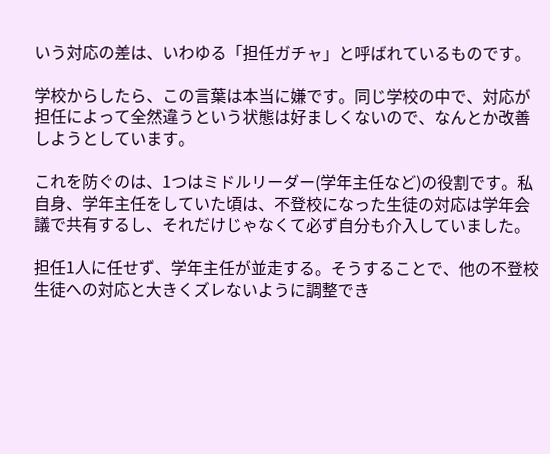いう対応の差は、いわゆる「担任ガチャ」と呼ばれているものです。

学校からしたら、この言葉は本当に嫌です。同じ学校の中で、対応が担任によって全然違うという状態は好ましくないので、なんとか改善しようとしています。

これを防ぐのは、1つはミドルリーダー(学年主任など)の役割です。私自身、学年主任をしていた頃は、不登校になった生徒の対応は学年会議で共有するし、それだけじゃなくて必ず自分も介入していました。

担任1人に任せず、学年主任が並走する。そうすることで、他の不登校生徒への対応と大きくズレないように調整でき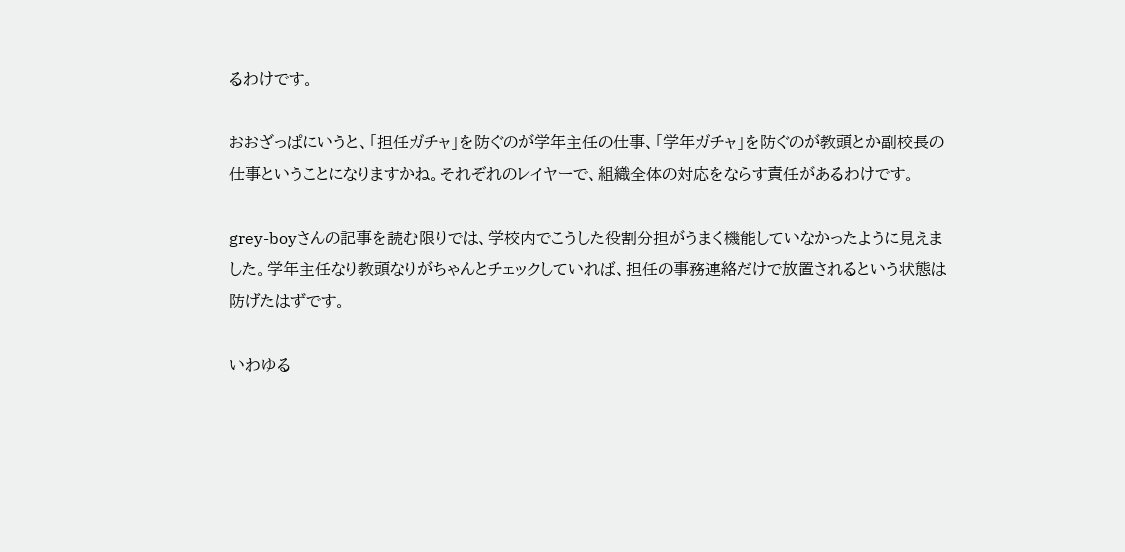るわけです。

おおざっぱにいうと、「担任ガチャ」を防ぐのが学年主任の仕事、「学年ガチャ」を防ぐのが教頭とか副校長の仕事ということになりますかね。それぞれのレイヤーで、組織全体の対応をならす責任があるわけです。

grey-boyさんの記事を読む限りでは、学校内でこうした役割分担がうまく機能していなかったように見えました。学年主任なり教頭なりがちゃんとチェックしていれば、担任の事務連絡だけで放置されるという状態は防げたはずです。

いわゆる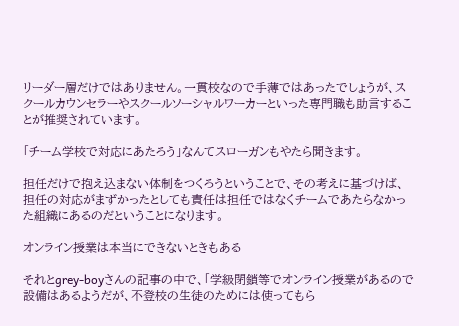リーダー層だけではありません。一貫校なので手薄ではあったでしょうが、スクールカウンセラーやスクールソーシャルワーカーといった専門職も助言することが推奨されています。

「チーム学校で対応にあたろう」なんてスローガンもやたら聞きます。

担任だけで抱え込まない体制をつくろうということで、その考えに基づけば、担任の対応がまずかったとしても責任は担任ではなくチームであたらなかった組織にあるのだということになります。

オンライン授業は本当にできないときもある

それとgrey-boyさんの記事の中で、「学級閉鎖等でオンライン授業があるので設備はあるようだが、不登校の生徒のためには使ってもら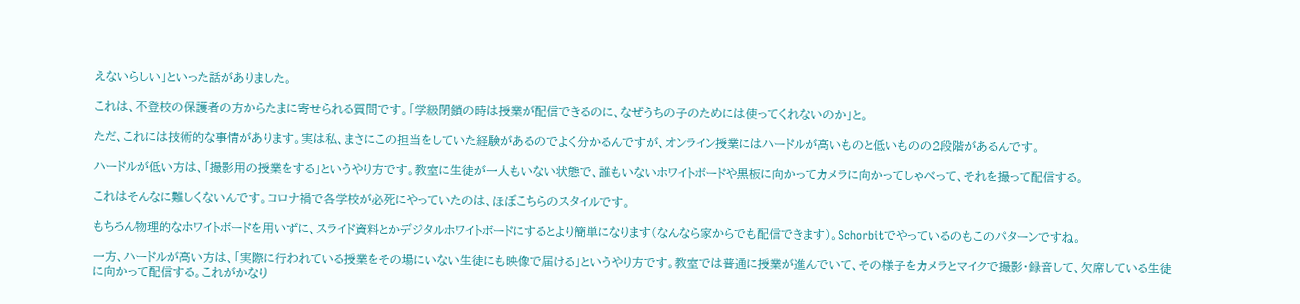えないらしい」といった話がありました。

これは、不登校の保護者の方からたまに寄せられる質問です。「学級閉鎖の時は授業が配信できるのに、なぜうちの子のためには使ってくれないのか」と。

ただ、これには技術的な事情があります。実は私、まさにこの担当をしていた経験があるのでよく分かるんですが、オンライン授業にはハードルが高いものと低いものの2段階があるんです。

ハードルが低い方は、「撮影用の授業をする」というやり方です。教室に生徒が一人もいない状態で、誰もいないホワイトボードや黒板に向かってカメラに向かってしゃべって、それを撮って配信する。

これはそんなに難しくないんです。コロナ禍で各学校が必死にやっていたのは、ほぼこちらのスタイルです。

もちろん物理的なホワイトボードを用いずに、スライド資料とかデジタルホワイトボードにするとより簡単になります(なんなら家からでも配信できます)。Schorbitでやっているのもこのパターンですね。

一方、ハードルが高い方は、「実際に行われている授業をその場にいない生徒にも映像で届ける」というやり方です。教室では普通に授業が進んでいて、その様子をカメラとマイクで撮影・録音して、欠席している生徒に向かって配信する。これがかなり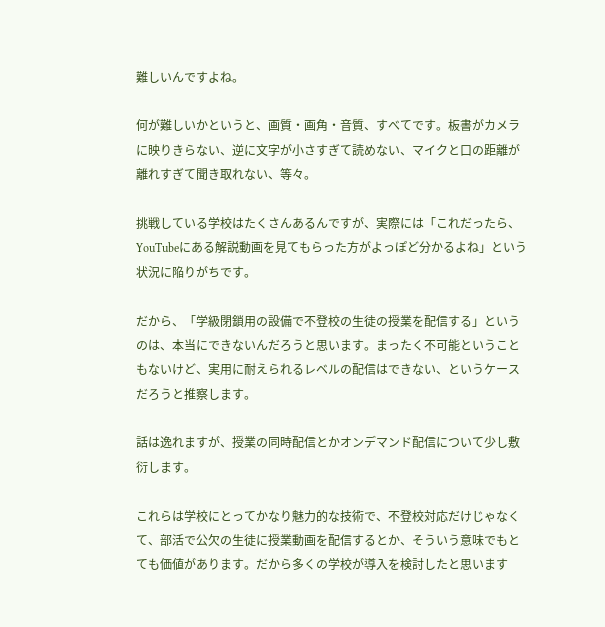難しいんですよね。

何が難しいかというと、画質・画角・音質、すべてです。板書がカメラに映りきらない、逆に文字が小さすぎて読めない、マイクと口の距離が離れすぎて聞き取れない、等々。

挑戦している学校はたくさんあるんですが、実際には「これだったら、YouTubeにある解説動画を見てもらった方がよっぽど分かるよね」という状況に陥りがちです。

だから、「学級閉鎖用の設備で不登校の生徒の授業を配信する」というのは、本当にできないんだろうと思います。まったく不可能ということもないけど、実用に耐えられるレベルの配信はできない、というケースだろうと推察します。

話は逸れますが、授業の同時配信とかオンデマンド配信について少し敷衍します。

これらは学校にとってかなり魅力的な技術で、不登校対応だけじゃなくて、部活で公欠の生徒に授業動画を配信するとか、そういう意味でもとても価値があります。だから多くの学校が導入を検討したと思います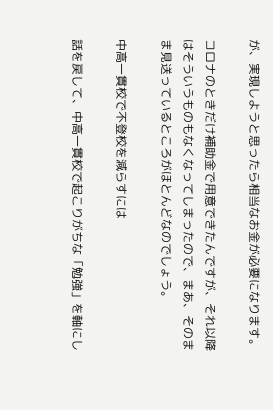が、実現しようと思ったら相当なお金が必要になります。

コロナのときだけ補助金で用意できたんですが、それ以降はそういうものもなくなってしまったので、まあ、そのまま見送っているところがほとんどなのでしょう。

中高一貫校で不登校を減らすには

話を戻して、中高一貫校で起こりがちな「勉強」を軸にし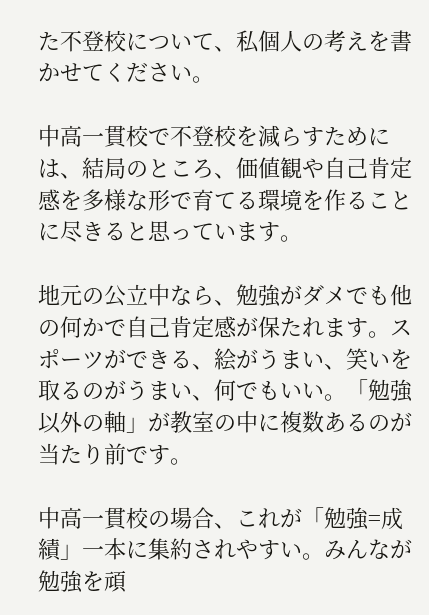た不登校について、私個人の考えを書かせてください。

中高一貫校で不登校を減らすためには、結局のところ、価値観や自己肯定感を多様な形で育てる環境を作ることに尽きると思っています。

地元の公立中なら、勉強がダメでも他の何かで自己肯定感が保たれます。スポーツができる、絵がうまい、笑いを取るのがうまい、何でもいい。「勉強以外の軸」が教室の中に複数あるのが当たり前です。

中高一貫校の場合、これが「勉強=成績」一本に集約されやすい。みんなが勉強を頑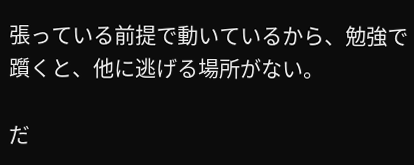張っている前提で動いているから、勉強で躓くと、他に逃げる場所がない。

だ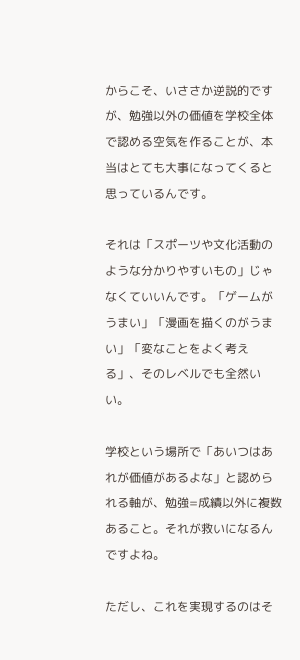からこそ、いささか逆説的ですが、勉強以外の価値を学校全体で認める空気を作ることが、本当はとても大事になってくると思っているんです。

それは「スポーツや文化活動のような分かりやすいもの」じゃなくていいんです。「ゲームがうまい」「漫画を描くのがうまい」「変なことをよく考える」、そのレベルでも全然いい。

学校という場所で「あいつはあれが価値があるよな」と認められる軸が、勉強=成績以外に複数あること。それが救いになるんですよね。

ただし、これを実現するのはそ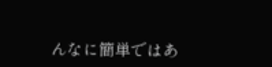んなに簡単ではあ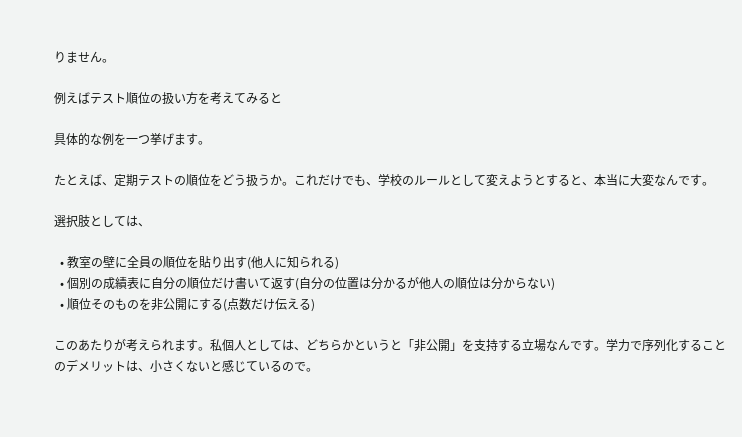りません。

例えばテスト順位の扱い方を考えてみると

具体的な例を一つ挙げます。

たとえば、定期テストの順位をどう扱うか。これだけでも、学校のルールとして変えようとすると、本当に大変なんです。

選択肢としては、

  • 教室の壁に全員の順位を貼り出す(他人に知られる)
  • 個別の成績表に自分の順位だけ書いて返す(自分の位置は分かるが他人の順位は分からない)
  • 順位そのものを非公開にする(点数だけ伝える)

このあたりが考えられます。私個人としては、どちらかというと「非公開」を支持する立場なんです。学力で序列化することのデメリットは、小さくないと感じているので。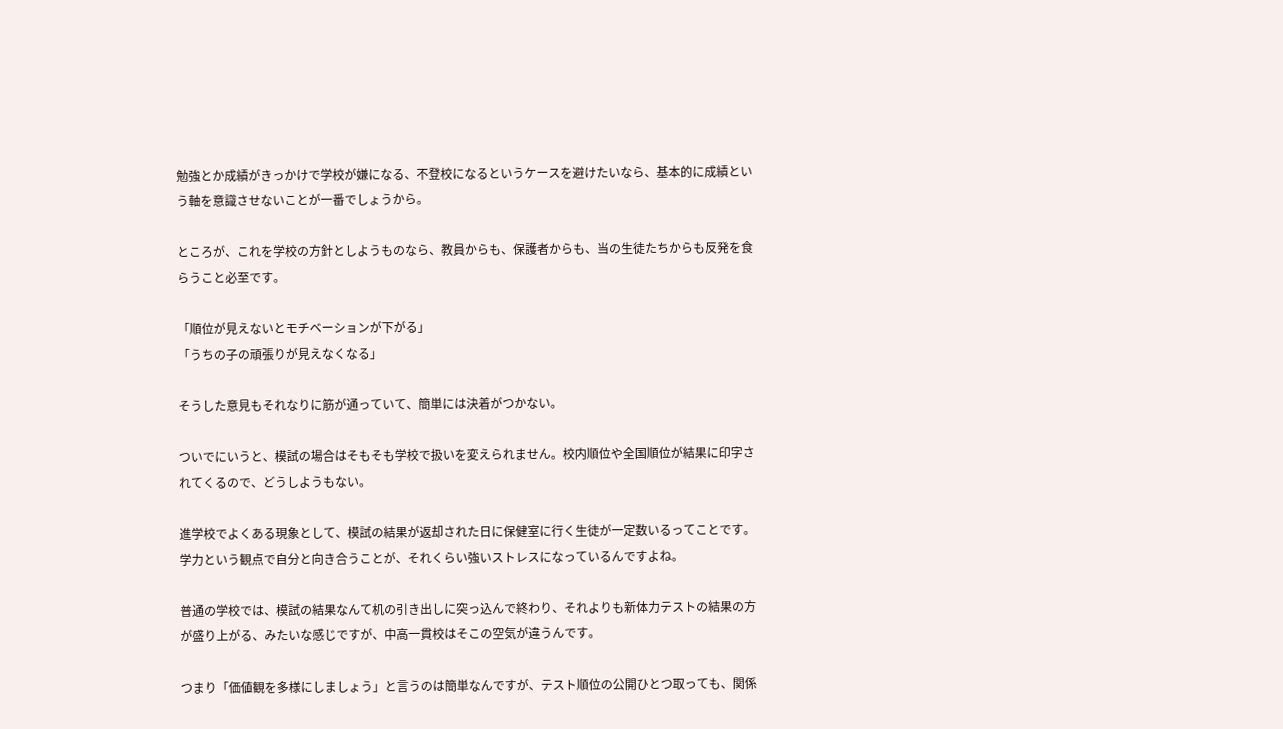勉強とか成績がきっかけで学校が嫌になる、不登校になるというケースを避けたいなら、基本的に成績という軸を意識させないことが一番でしょうから。

ところが、これを学校の方針としようものなら、教員からも、保護者からも、当の生徒たちからも反発を食らうこと必至です。

「順位が見えないとモチベーションが下がる」
「うちの子の頑張りが見えなくなる」

そうした意見もそれなりに筋が通っていて、簡単には決着がつかない。

ついでにいうと、模試の場合はそもそも学校で扱いを変えられません。校内順位や全国順位が結果に印字されてくるので、どうしようもない。

進学校でよくある現象として、模試の結果が返却された日に保健室に行く生徒が一定数いるってことです。学力という観点で自分と向き合うことが、それくらい強いストレスになっているんですよね。

普通の学校では、模試の結果なんて机の引き出しに突っ込んで終わり、それよりも新体力テストの結果の方が盛り上がる、みたいな感じですが、中高一貫校はそこの空気が違うんです。

つまり「価値観を多様にしましょう」と言うのは簡単なんですが、テスト順位の公開ひとつ取っても、関係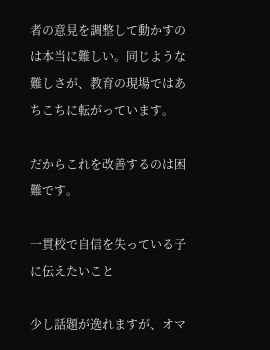者の意見を調整して動かすのは本当に難しい。同じような難しさが、教育の現場ではあちこちに転がっています。

だからこれを改善するのは困難です。

一貫校で自信を失っている子に伝えたいこと

少し話題が逸れますが、オマ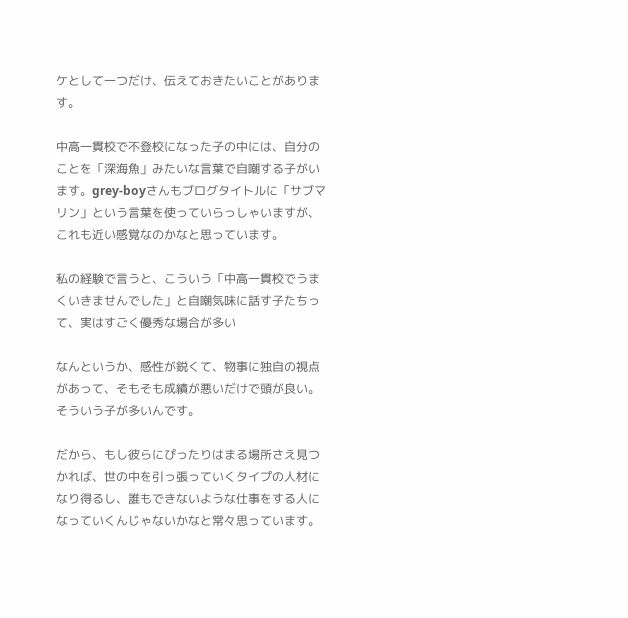ケとして一つだけ、伝えておきたいことがあります。

中高一貫校で不登校になった子の中には、自分のことを「深海魚」みたいな言葉で自嘲する子がいます。grey-boyさんもブログタイトルに「サブマリン」という言葉を使っていらっしゃいますが、これも近い感覚なのかなと思っています。

私の経験で言うと、こういう「中高一貫校でうまくいきませんでした」と自嘲気味に話す子たちって、実はすごく優秀な場合が多い

なんというか、感性が鋭くて、物事に独自の視点があって、そもそも成績が悪いだけで頭が良い。そういう子が多いんです。

だから、もし彼らにぴったりはまる場所さえ見つかれば、世の中を引っ張っていくタイプの人材になり得るし、誰もできないような仕事をする人になっていくんじゃないかなと常々思っています。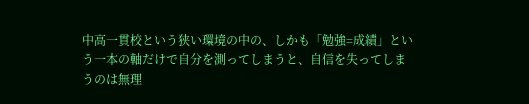中高一貫校という狭い環境の中の、しかも「勉強=成績」という一本の軸だけで自分を測ってしまうと、自信を失ってしまうのは無理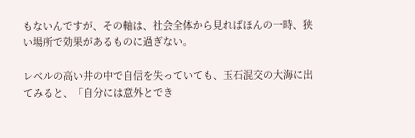もないんですが、その軸は、社会全体から見ればほんの一時、狭い場所で効果があるものに過ぎない。

レベルの高い井の中で自信を失っていても、玉石混交の大海に出てみると、「自分には意外とでき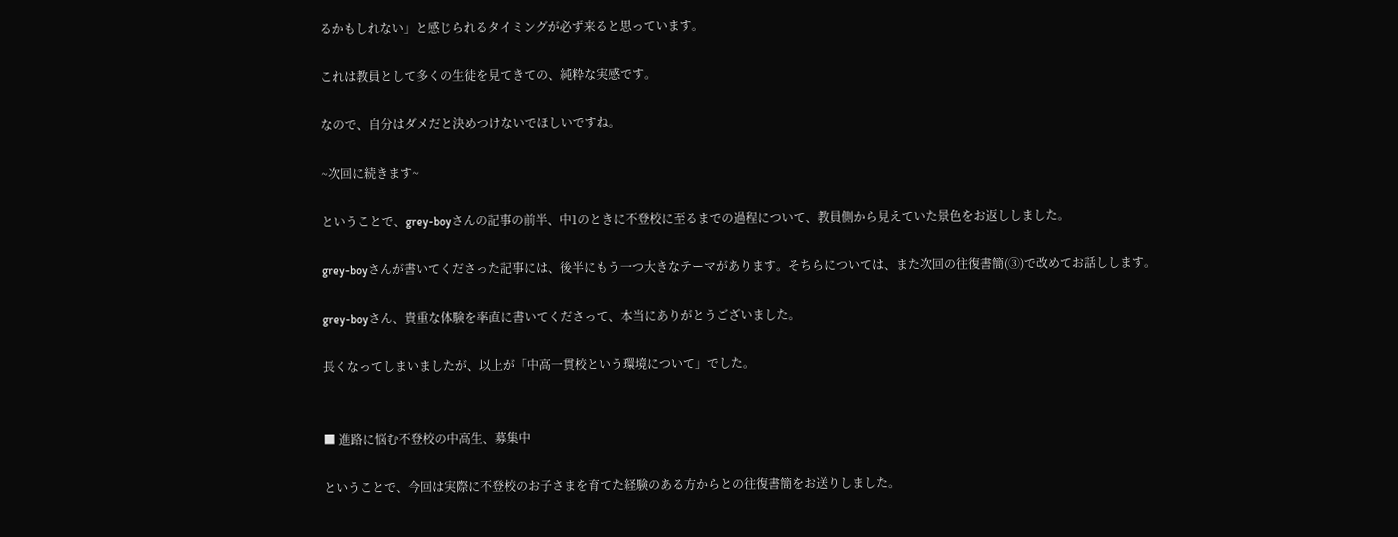るかもしれない」と感じられるタイミングが必ず来ると思っています。

これは教員として多くの生徒を見てきての、純粋な実感です。

なので、自分はダメだと決めつけないでほしいですね。

~次回に続きます~

ということで、grey-boyさんの記事の前半、中1のときに不登校に至るまでの過程について、教員側から見えていた景色をお返ししました。

grey-boyさんが書いてくださった記事には、後半にもう一つ大きなテーマがあります。そちらについては、また次回の往復書簡(③)で改めてお話しします。

grey-boyさん、貴重な体験を率直に書いてくださって、本当にありがとうございました。

長くなってしまいましたが、以上が「中高一貫校という環境について」でした。


■ 進路に悩む不登校の中高生、募集中

ということで、今回は実際に不登校のお子さまを育てた経験のある方からとの往復書簡をお送りしました。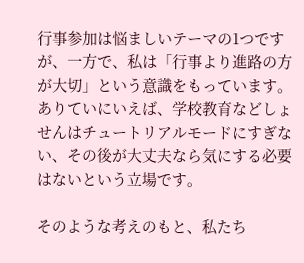行事参加は悩ましいテーマの1つですが、一方で、私は「行事より進路の方が大切」という意識をもっています。ありていにいえば、学校教育などしょせんはチュートリアルモードにすぎない、その後が大丈夫なら気にする必要はないという立場です。

そのような考えのもと、私たち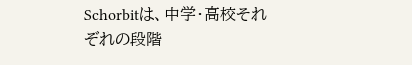Schorbitは、中学・高校それぞれの段階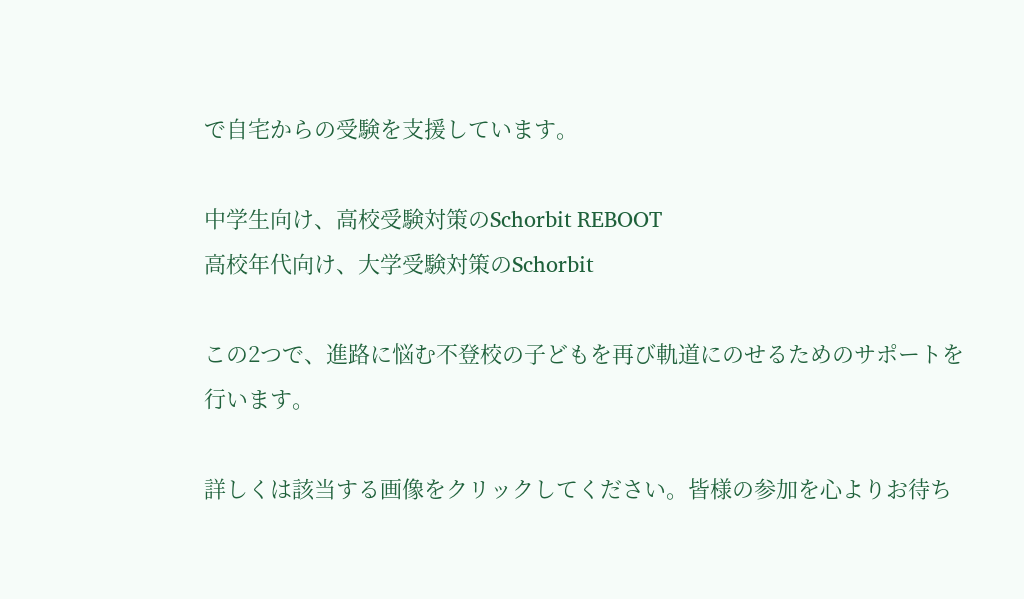で自宅からの受験を支援しています。

中学生向け、高校受験対策のSchorbit REBOOT
高校年代向け、大学受験対策のSchorbit

この2つで、進路に悩む不登校の子どもを再び軌道にのせるためのサポートを行います。

詳しくは該当する画像をクリックしてください。皆様の参加を心よりお待ち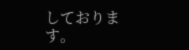しております。